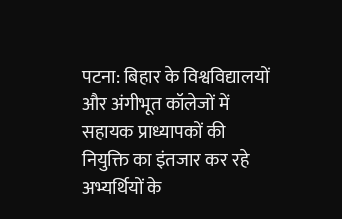पटना: बिहार के विश्वविद्यालयों और अंगीभूत कॉलेजों में सहायक प्राध्यापकों की नियुक्ति का इंतजार कर रहे अभ्यर्थियों के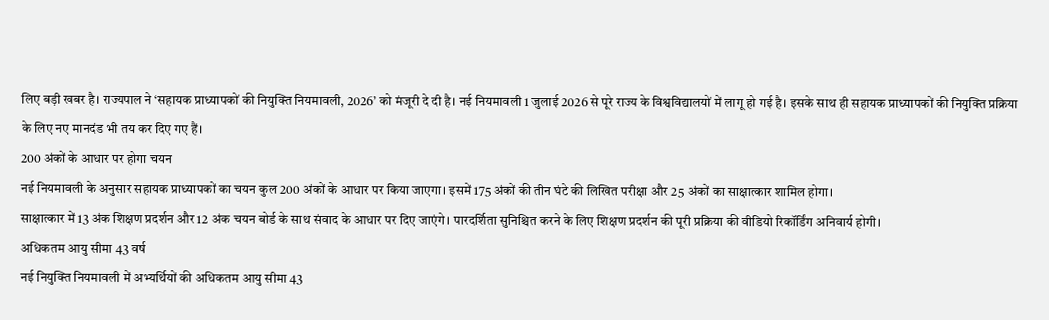लिए बड़ी खबर है। राज्यपाल ने ‘सहायक प्राध्यापकों की नियुक्ति नियमावली, 2026’ को मंजूरी दे दी है। नई नियमावली 1 जुलाई 2026 से पूरे राज्य के विश्वविद्यालयों में लागू हो गई है। इसके साथ ही सहायक प्राध्यापकों की नियुक्ति प्रक्रिया के लिए नए मानदंड भी तय कर दिए गए हैं।
200 अंकों के आधार पर होगा चयन
नई नियमावली के अनुसार सहायक प्राध्यापकों का चयन कुल 200 अंकों के आधार पर किया जाएगा। इसमें 175 अंकों की तीन घंटे की लिखित परीक्षा और 25 अंकों का साक्षात्कार शामिल होगा।
साक्षात्कार में 13 अंक शिक्षण प्रदर्शन और 12 अंक चयन बोर्ड के साथ संवाद के आधार पर दिए जाएंगे। पारदर्शिता सुनिश्चित करने के लिए शिक्षण प्रदर्शन की पूरी प्रक्रिया की वीडियो रिकॉर्डिंग अनिवार्य होगी।
अधिकतम आयु सीमा 43 वर्ष
नई नियुक्ति नियमावली में अभ्यर्थियों की अधिकतम आयु सीमा 43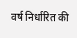वर्ष निर्धारित की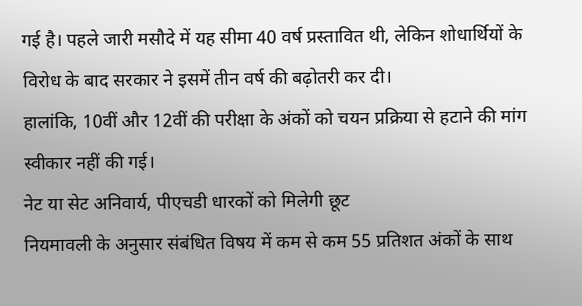गई है। पहले जारी मसौदे में यह सीमा 40 वर्ष प्रस्तावित थी, लेकिन शोधार्थियों के विरोध के बाद सरकार ने इसमें तीन वर्ष की बढ़ोतरी कर दी।
हालांकि, 10वीं और 12वीं की परीक्षा के अंकों को चयन प्रक्रिया से हटाने की मांग स्वीकार नहीं की गई।
नेट या सेट अनिवार्य, पीएचडी धारकों को मिलेगी छूट
नियमावली के अनुसार संबंधित विषय में कम से कम 55 प्रतिशत अंकों के साथ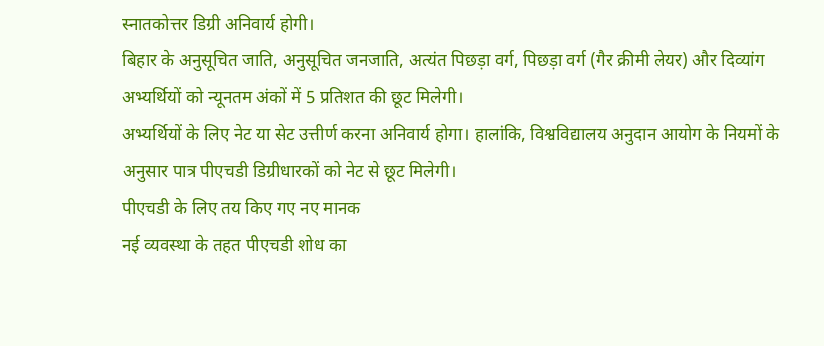स्नातकोत्तर डिग्री अनिवार्य होगी।
बिहार के अनुसूचित जाति, अनुसूचित जनजाति, अत्यंत पिछड़ा वर्ग, पिछड़ा वर्ग (गैर क्रीमी लेयर) और दिव्यांग अभ्यर्थियों को न्यूनतम अंकों में 5 प्रतिशत की छूट मिलेगी।
अभ्यर्थियों के लिए नेट या सेट उत्तीर्ण करना अनिवार्य होगा। हालांकि, विश्वविद्यालय अनुदान आयोग के नियमों के अनुसार पात्र पीएचडी डिग्रीधारकों को नेट से छूट मिलेगी।
पीएचडी के लिए तय किए गए नए मानक
नई व्यवस्था के तहत पीएचडी शोध का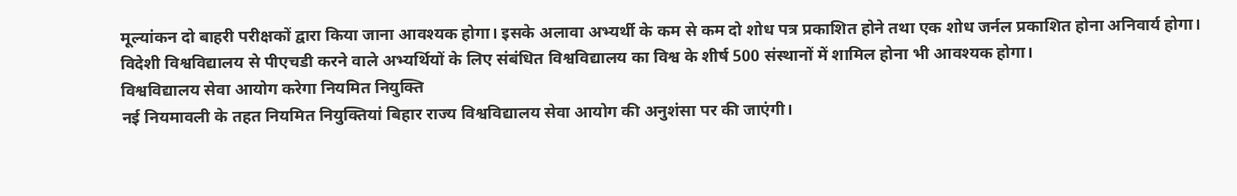मूल्यांकन दो बाहरी परीक्षकों द्वारा किया जाना आवश्यक होगा। इसके अलावा अभ्यर्थी के कम से कम दो शोध पत्र प्रकाशित होने तथा एक शोध जर्नल प्रकाशित होना अनिवार्य होगा।
विदेशी विश्वविद्यालय से पीएचडी करने वाले अभ्यर्थियों के लिए संबंधित विश्वविद्यालय का विश्व के शीर्ष 500 संस्थानों में शामिल होना भी आवश्यक होगा।
विश्वविद्यालय सेवा आयोग करेगा नियमित नियुक्ति
नई नियमावली के तहत नियमित नियुक्तियां बिहार राज्य विश्वविद्यालय सेवा आयोग की अनुशंसा पर की जाएंगी।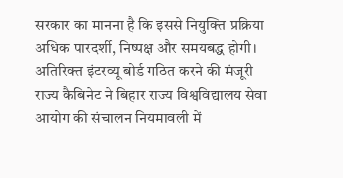सरकार का मानना है कि इससे नियुक्ति प्रक्रिया अधिक पारदर्शी, निष्पक्ष और समयबद्ध होगी।
अतिरिक्त इंटरव्यू बोर्ड गठित करने की मंजूरी
राज्य कैबिनेट ने बिहार राज्य विश्वविद्यालय सेवा आयोग की संचालन नियमावली में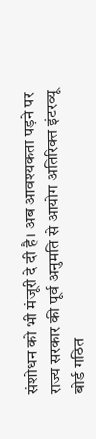संशोधन को भी मंजूरी दे दी है। अब आवश्यकता पड़ने पर राज्य सरकार की पूर्व अनुमति से आयोग अतिरिक्त इंटरव्यू बोर्ड गठित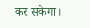कर सकेगा।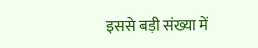इससे बड़ी संख्या में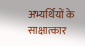अभ्यर्थियों के साक्षात्कार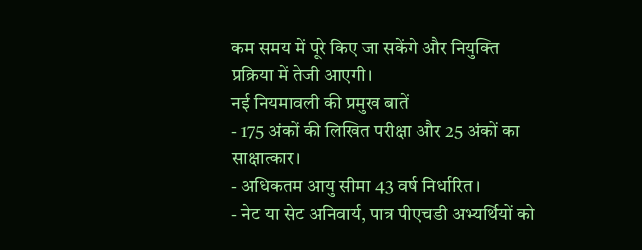कम समय में पूरे किए जा सकेंगे और नियुक्ति प्रक्रिया में तेजी आएगी।
नई नियमावली की प्रमुख बातें
- 175 अंकों की लिखित परीक्षा और 25 अंकों का साक्षात्कार।
- अधिकतम आयु सीमा 43 वर्ष निर्धारित।
- नेट या सेट अनिवार्य, पात्र पीएचडी अभ्यर्थियों को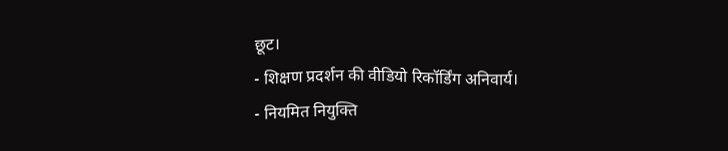छूट।
- शिक्षण प्रदर्शन की वीडियो रिकॉर्डिंग अनिवार्य।
- नियमित नियुक्ति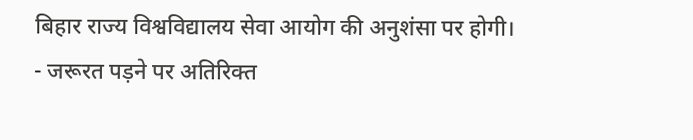बिहार राज्य विश्वविद्यालय सेवा आयोग की अनुशंसा पर होगी।
- जरूरत पड़ने पर अतिरिक्त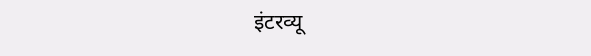इंटरव्यू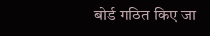बोर्ड गठित किए जा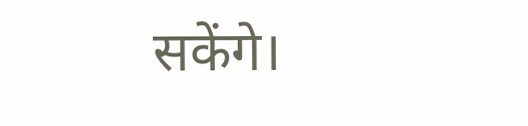सकेंगे।